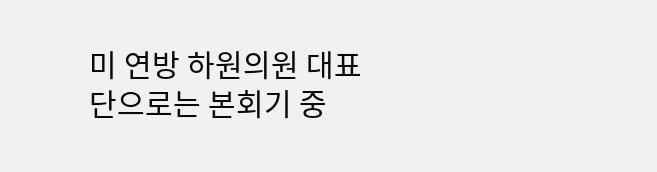미 연방 하원의원 대표단으로는 본회기 중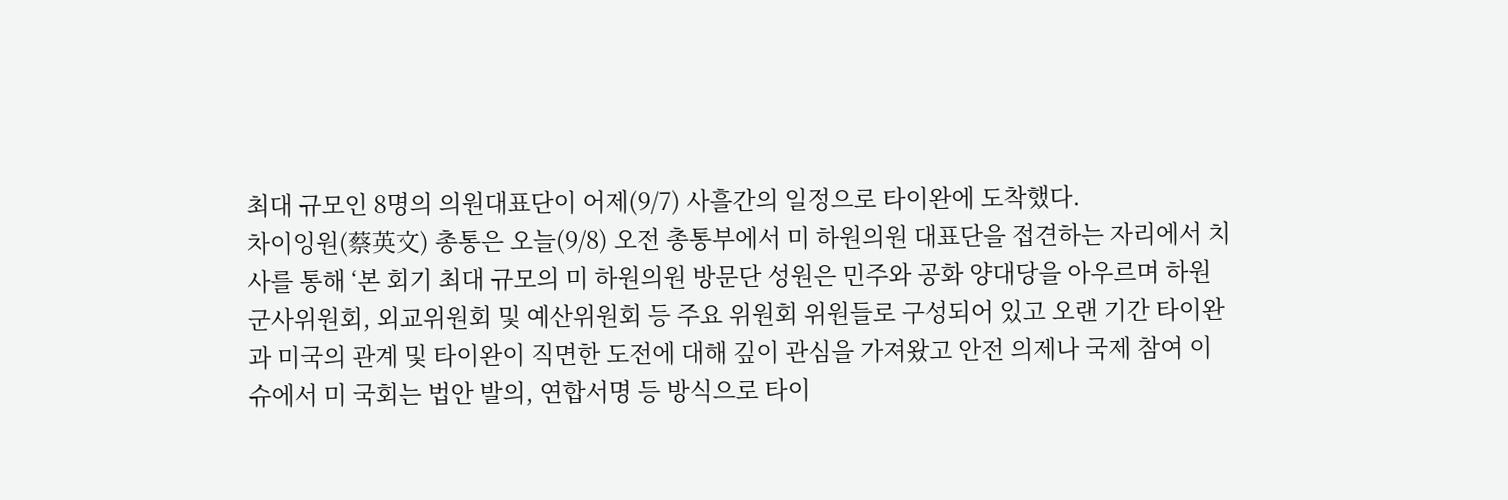최대 규모인 8명의 의원대표단이 어제(9/7) 사흘간의 일정으로 타이완에 도착했다.
차이잉원(蔡英文) 총통은 오늘(9/8) 오전 총통부에서 미 하원의원 대표단을 접견하는 자리에서 치사를 통해 ‘본 회기 최대 규모의 미 하원의원 방문단 성원은 민주와 공화 양대당을 아우르며 하원 군사위원회, 외교위원회 및 예산위원회 등 주요 위원회 위원들로 구성되어 있고 오랜 기간 타이완과 미국의 관계 및 타이완이 직면한 도전에 대해 깊이 관심을 가져왔고 안전 의제나 국제 참여 이슈에서 미 국회는 법안 발의, 연합서명 등 방식으로 타이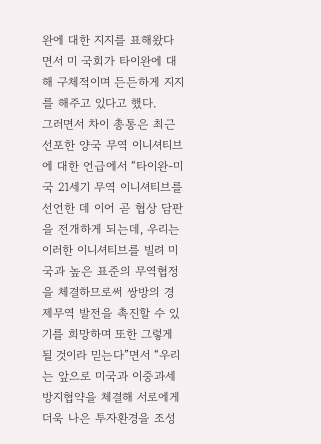완에 대한 지지를 표해왔다면서 미 국회가 타이완에 대해 구체적이며 든든하게 지지를 해주고 있다고 했다.
그러면서 차이 총통은 최근 선포한 양국 무역 이니셔티브에 대한 언급에서 “타이완-미국 21세기 무역 이니셔티브를 선언한 데 이어 곧 협상 담판을 전개하게 되는데, 우리는 이러한 이니셔티브를 빌려 미국과 높은 표준의 무역협정을 체결하므로써 쌍방의 경제무역 발전을 촉진할 수 있기를 희망하며 또한 그렇게 될 것이라 믿는다”면서 “우리는 앞으로 미국과 이중과세 방지협약을 체결해 서로에게 더욱 나은 투자환경을 조성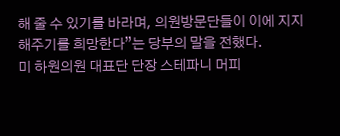해 줄 수 있기를 바라며, 의원방문단들이 이에 지지해주기를 희망한다”는 당부의 말을 전했다.
미 하원의원 대표단 단장 스테파니 머피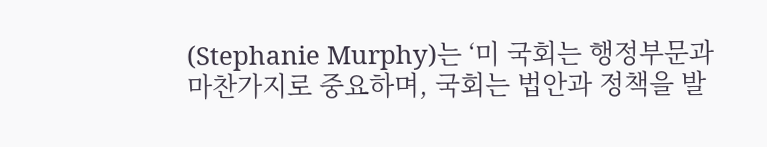(Stephanie Murphy)는 ‘미 국회는 행정부문과 마찬가지로 중요하며, 국회는 법안과 정책을 발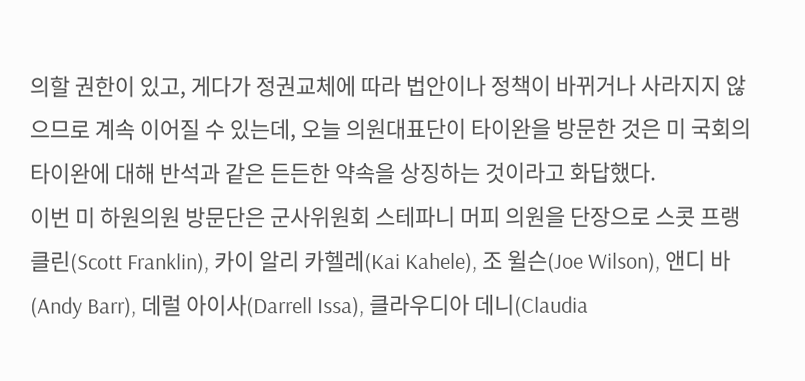의할 권한이 있고, 게다가 정권교체에 따라 법안이나 정책이 바뀌거나 사라지지 않으므로 계속 이어질 수 있는데, 오늘 의원대표단이 타이완을 방문한 것은 미 국회의 타이완에 대해 반석과 같은 든든한 약속을 상징하는 것이라고 화답했다.
이번 미 하원의원 방문단은 군사위원회 스테파니 머피 의원을 단장으로 스콧 프랭클린(Scott Franklin), 카이 알리 카헬레(Kai Kahele), 조 윌슨(Joe Wilson), 앤디 바(Andy Barr), 데럴 아이사(Darrell Issa), 클라우디아 데니(Claudia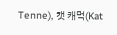Tenne), 캣 캐먹(Kat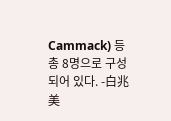Cammack) 등 총 8명으로 구성되어 있다. -白兆美